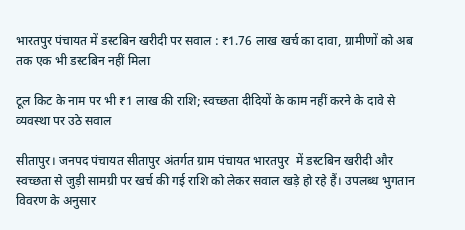भारतपुर पंचायत में डस्टबिन खरीदी पर सवाल : ₹1.76 लाख खर्च का दावा, ग्रामीणों को अब तक एक भी डस्टबिन नहीं मिला

टूल किट के नाम पर भी ₹1 लाख की राशि; स्वच्छता दीदियों के काम नहीं करने के दावे से व्यवस्था पर उठे सवाल

सीतापुर। जनपद पंचायत सीतापुर अंतर्गत ग्राम पंचायत भारतपुर  में डस्टबिन खरीदी और स्वच्छता से जुड़ी सामग्री पर खर्च की गई राशि को लेकर सवाल खड़े हो रहे हैं। उपलब्ध भुगतान विवरण के अनुसार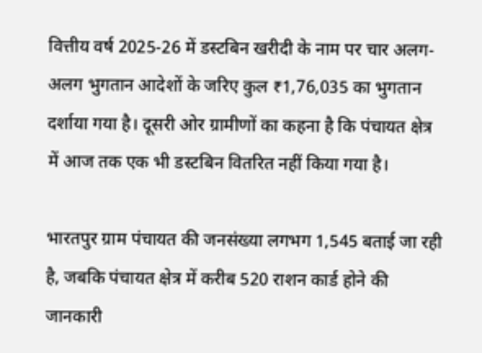वित्तीय वर्ष 2025-26 में डस्टबिन खरीदी के नाम पर चार अलग-अलग भुगतान आदेशों के जरिए कुल ₹1,76,035 का भुगतान दर्शाया गया है। दूसरी ओर ग्रामीणों का कहना है कि पंचायत क्षेत्र में आज तक एक भी डस्टबिन वितरित नहीं किया गया है।

भारतपुर ग्राम पंचायत की जनसंख्या लगभग 1,545 बताई जा रही है, जबकि पंचायत क्षेत्र में करीब 520 राशन कार्ड होने की जानकारी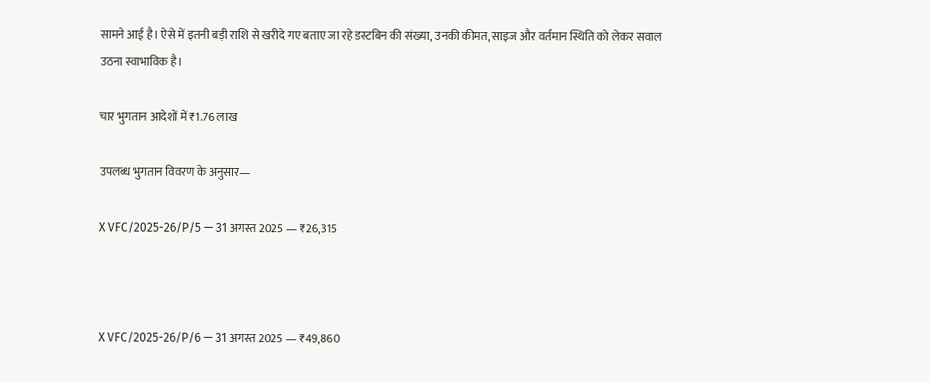सामने आई है। ऐसे में इतनी बड़ी राशि से खरीदे गए बताए जा रहे डस्टबिन की संख्या, उनकी कीमत, साइज और वर्तमान स्थिति को लेकर सवाल उठना स्वाभाविक है।

चार भुगतान आदेशों में ₹1.76 लाख

उपलब्ध भुगतान विवरण के अनुसार—

X VFC/2025-26/P/5 — 31 अगस्त 2025 — ₹26,315



X VFC/2025-26/P/6 — 31 अगस्त 2025 — ₹49,860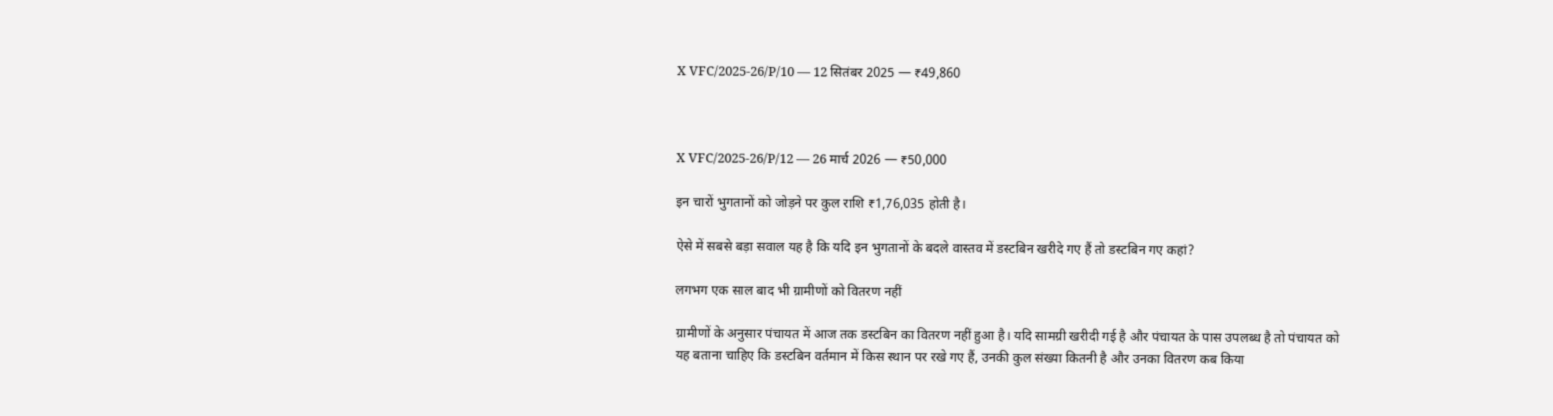X VFC/2025-26/P/10 — 12 सितंबर 2025 — ₹49,860



X VFC/2025-26/P/12 — 26 मार्च 2026 — ₹50,000

इन चारों भुगतानों को जोड़ने पर कुल राशि ₹1,76,035 होती है।

ऐसे में सबसे बड़ा सवाल यह है कि यदि इन भुगतानों के बदले वास्तव में डस्टबिन खरीदे गए हैं तो डस्टबिन गए कहां?

लगभग एक साल बाद भी ग्रामीणों को वितरण नहीं

ग्रामीणों के अनुसार पंचायत में आज तक डस्टबिन का वितरण नहीं हुआ है। यदि सामग्री खरीदी गई है और पंचायत के पास उपलब्ध है तो पंचायत को यह बताना चाहिए कि डस्टबिन वर्तमान में किस स्थान पर रखे गए हैं, उनकी कुल संख्या कितनी है और उनका वितरण कब किया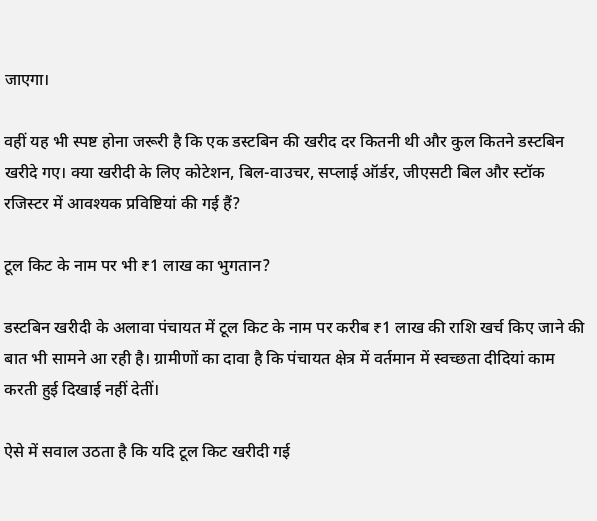जाएगा।

वहीं यह भी स्पष्ट होना जरूरी है कि एक डस्टबिन की खरीद दर कितनी थी और कुल कितने डस्टबिन खरीदे गए। क्या खरीदी के लिए कोटेशन, बिल-वाउचर, सप्लाई ऑर्डर, जीएसटी बिल और स्टॉक रजिस्टर में आवश्यक प्रविष्टियां की गई हैं?

टूल किट के नाम पर भी ₹1 लाख का भुगतान?

डस्टबिन खरीदी के अलावा पंचायत में टूल किट के नाम पर करीब ₹1 लाख की राशि खर्च किए जाने की बात भी सामने आ रही है। ग्रामीणों का दावा है कि पंचायत क्षेत्र में वर्तमान में स्वच्छता दीदियां काम करती हुई दिखाई नहीं देतीं।

ऐसे में सवाल उठता है कि यदि टूल किट खरीदी गई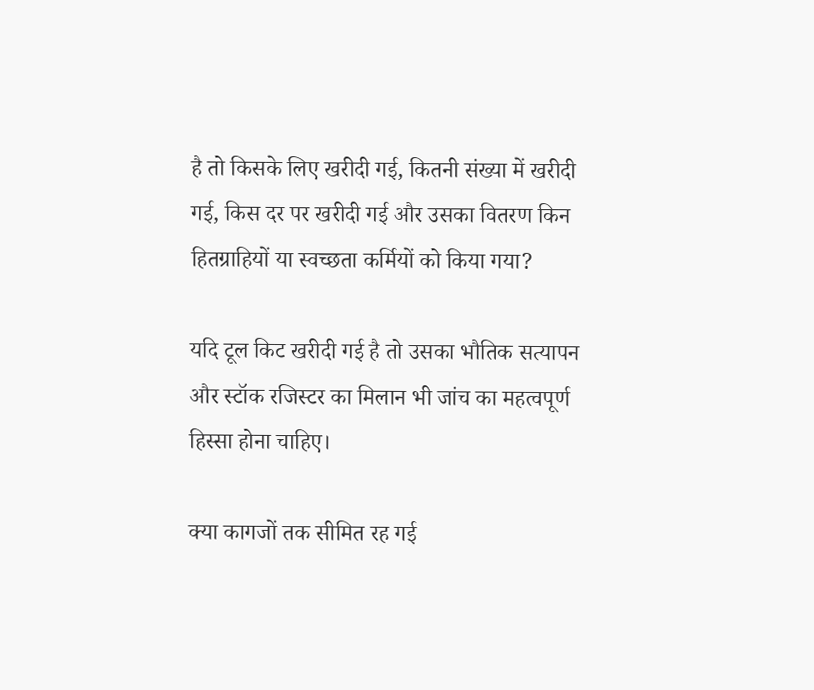है तो किसके लिए खरीदी गई, कितनी संख्या में खरीदी गई, किस दर पर खरीदी गई और उसका वितरण किन हितग्राहियों या स्वच्छता कर्मियों को किया गया?

यदि टूल किट खरीदी गई है तो उसका भौतिक सत्यापन और स्टॉक रजिस्टर का मिलान भी जांच का महत्वपूर्ण हिस्सा होना चाहिए।

क्या कागजों तक सीमित रह गई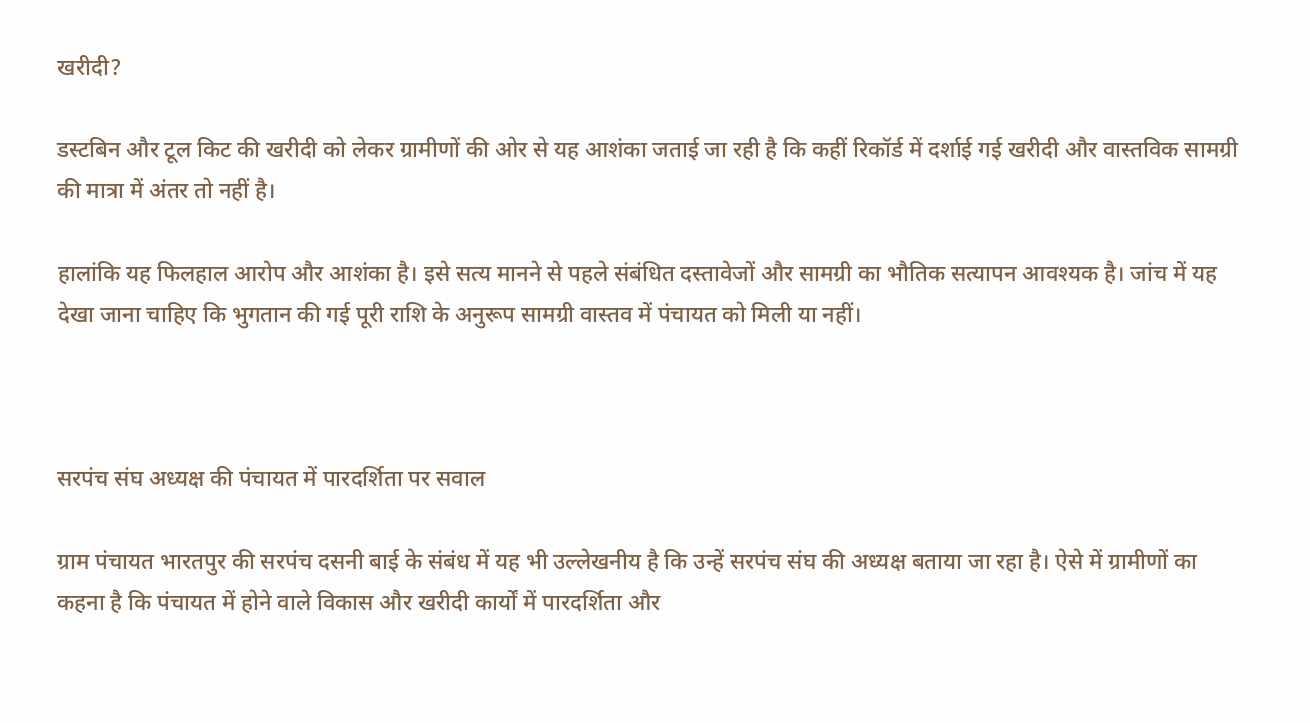खरीदी?

डस्टबिन और टूल किट की खरीदी को लेकर ग्रामीणों की ओर से यह आशंका जताई जा रही है कि कहीं रिकॉर्ड में दर्शाई गई खरीदी और वास्तविक सामग्री की मात्रा में अंतर तो नहीं है।

हालांकि यह फिलहाल आरोप और आशंका है। इसे सत्य मानने से पहले संबंधित दस्तावेजों और सामग्री का भौतिक सत्यापन आवश्यक है। जांच में यह देखा जाना चाहिए कि भुगतान की गई पूरी राशि के अनुरूप सामग्री वास्तव में पंचायत को मिली या नहीं।



सरपंच संघ अध्यक्ष की पंचायत में पारदर्शिता पर सवाल

ग्राम पंचायत भारतपुर की सरपंच दसनी बाई के संबंध में यह भी उल्लेखनीय है कि उन्हें सरपंच संघ की अध्यक्ष बताया जा रहा है। ऐसे में ग्रामीणों का कहना है कि पंचायत में होने वाले विकास और खरीदी कार्यों में पारदर्शिता और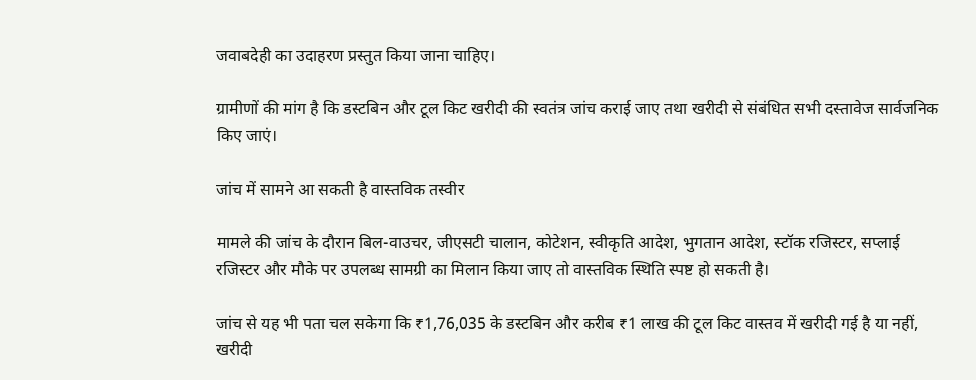जवाबदेही का उदाहरण प्रस्तुत किया जाना चाहिए।

ग्रामीणों की मांग है कि डस्टबिन और टूल किट खरीदी की स्वतंत्र जांच कराई जाए तथा खरीदी से संबंधित सभी दस्तावेज सार्वजनिक किए जाएं।

जांच में सामने आ सकती है वास्तविक तस्वीर

मामले की जांच के दौरान बिल-वाउचर, जीएसटी चालान, कोटेशन, स्वीकृति आदेश, भुगतान आदेश, स्टॉक रजिस्टर, सप्लाई रजिस्टर और मौके पर उपलब्ध सामग्री का मिलान किया जाए तो वास्तविक स्थिति स्पष्ट हो सकती है।

जांच से यह भी पता चल सकेगा कि ₹1,76,035 के डस्टबिन और करीब ₹1 लाख की टूल किट वास्तव में खरीदी गई है या नहीं, खरीदी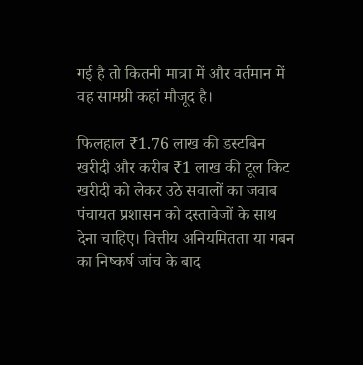गई है तो कितनी मात्रा में और वर्तमान में वह सामग्री कहां मौजूद है।

फिलहाल ₹1.76 लाख की डस्टबिन खरीदी और करीब ₹1 लाख की टूल किट खरीदी को लेकर उठे सवालों का जवाब पंचायत प्रशासन को दस्तावेजों के साथ देना चाहिए। वित्तीय अनियमितता या गबन का निष्कर्ष जांच के बाद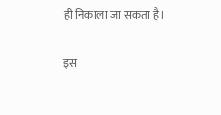ही निकाला जा सकता है।

इस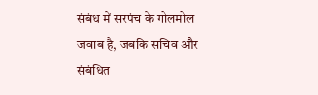संबंध में सरपंच के गोलमोल जवाब है, जबकि सचिव और संबंधित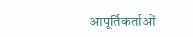आपूर्तिकर्ताओं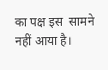का पक्ष इस  सामने नहीं आया है।